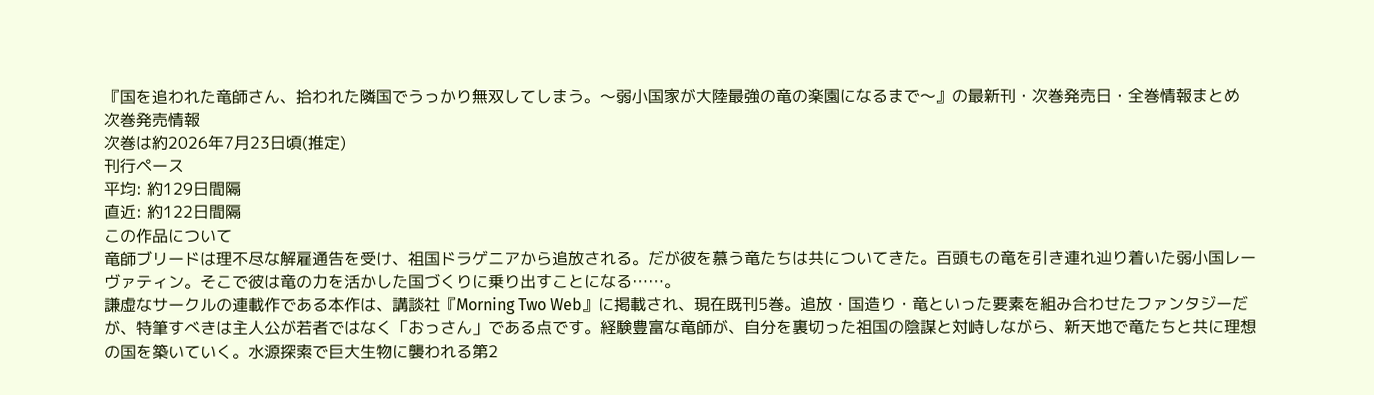『国を追われた竜師さん、拾われた隣国でうっかり無双してしまう。〜弱小国家が大陸最強の竜の楽園になるまで〜』の最新刊・次巻発売日・全巻情報まとめ
次巻発売情報
次巻は約2026年7月23日頃(推定)
刊行ペース
平均: 約129日間隔
直近: 約122日間隔
この作品について
竜師ブリードは理不尽な解雇通告を受け、祖国ドラゲニアから追放される。だが彼を慕う竜たちは共についてきた。百頭もの竜を引き連れ辿り着いた弱小国レーヴァティン。そこで彼は竜の力を活かした国づくりに乗り出すことになる……。
謙虚なサークルの連載作である本作は、講談社『Morning Two Web』に掲載され、現在既刊5巻。追放・国造り・竜といった要素を組み合わせたファンタジーだが、特筆すべきは主人公が若者ではなく「おっさん」である点です。経験豊富な竜師が、自分を裏切った祖国の陰謀と対峙しながら、新天地で竜たちと共に理想の国を築いていく。水源探索で巨大生物に襲われる第2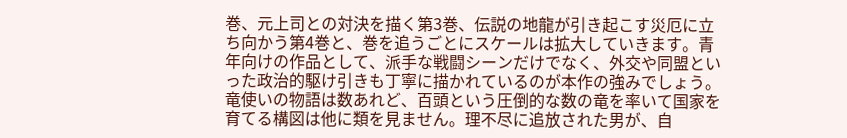巻、元上司との対決を描く第3巻、伝説の地龍が引き起こす災厄に立ち向かう第4巻と、巻を追うごとにスケールは拡大していきます。青年向けの作品として、派手な戦闘シーンだけでなく、外交や同盟といった政治的駆け引きも丁寧に描かれているのが本作の強みでしょう。
竜使いの物語は数あれど、百頭という圧倒的な数の竜を率いて国家を育てる構図は他に類を見ません。理不尽に追放された男が、自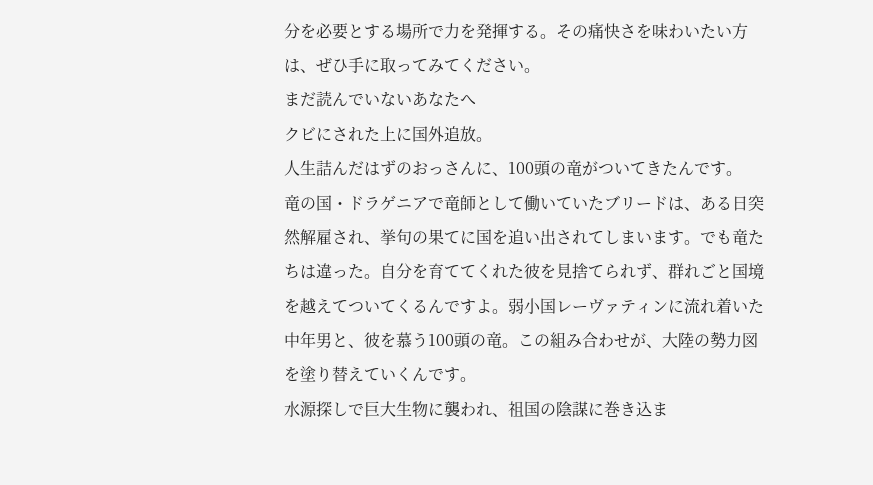分を必要とする場所で力を発揮する。その痛快さを味わいたい方は、ぜひ手に取ってみてください。
まだ読んでいないあなたへ
クビにされた上に国外追放。
人生詰んだはずのおっさんに、100頭の竜がついてきたんです。
竜の国・ドラゲニアで竜師として働いていたブリードは、ある日突然解雇され、挙句の果てに国を追い出されてしまいます。でも竜たちは違った。自分を育ててくれた彼を見捨てられず、群れごと国境を越えてついてくるんですよ。弱小国レーヴァティンに流れ着いた中年男と、彼を慕う100頭の竜。この組み合わせが、大陸の勢力図を塗り替えていくんです。
水源探しで巨大生物に襲われ、祖国の陰謀に巻き込ま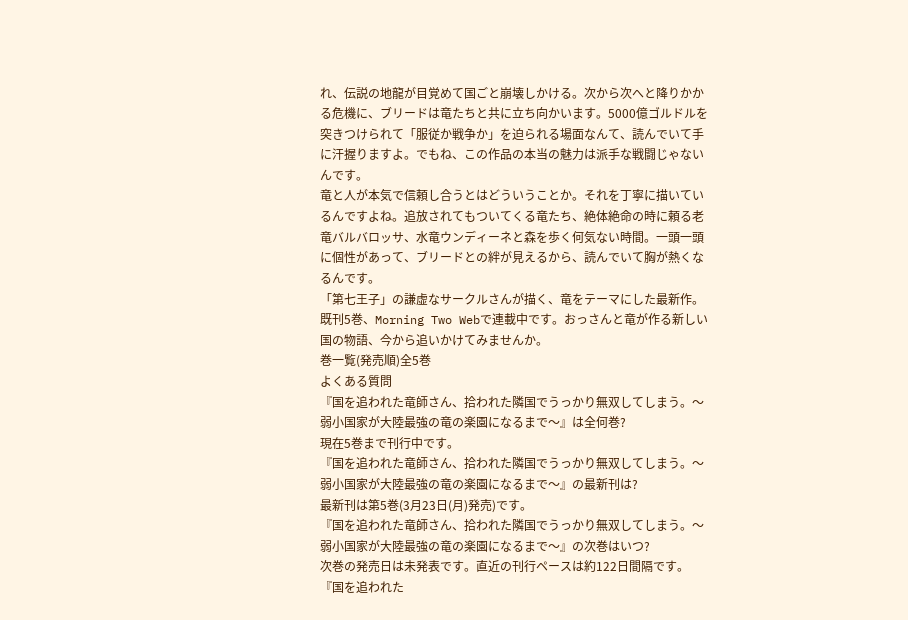れ、伝説の地龍が目覚めて国ごと崩壊しかける。次から次へと降りかかる危機に、ブリードは竜たちと共に立ち向かいます。5000億ゴルドルを突きつけられて「服従か戦争か」を迫られる場面なんて、読んでいて手に汗握りますよ。でもね、この作品の本当の魅力は派手な戦闘じゃないんです。
竜と人が本気で信頼し合うとはどういうことか。それを丁寧に描いているんですよね。追放されてもついてくる竜たち、絶体絶命の時に頼る老竜バルバロッサ、水竜ウンディーネと森を歩く何気ない時間。一頭一頭に個性があって、ブリードとの絆が見えるから、読んでいて胸が熱くなるんです。
「第七王子」の謙虚なサークルさんが描く、竜をテーマにした最新作。既刊5巻、Morning Two Webで連載中です。おっさんと竜が作る新しい国の物語、今から追いかけてみませんか。
巻一覧(発売順)全5巻
よくある質問
『国を追われた竜師さん、拾われた隣国でうっかり無双してしまう。〜弱小国家が大陸最強の竜の楽園になるまで〜』は全何巻?
現在5巻まで刊行中です。
『国を追われた竜師さん、拾われた隣国でうっかり無双してしまう。〜弱小国家が大陸最強の竜の楽園になるまで〜』の最新刊は?
最新刊は第5巻(3月23日(月)発売)です。
『国を追われた竜師さん、拾われた隣国でうっかり無双してしまう。〜弱小国家が大陸最強の竜の楽園になるまで〜』の次巻はいつ?
次巻の発売日は未発表です。直近の刊行ペースは約122日間隔です。
『国を追われた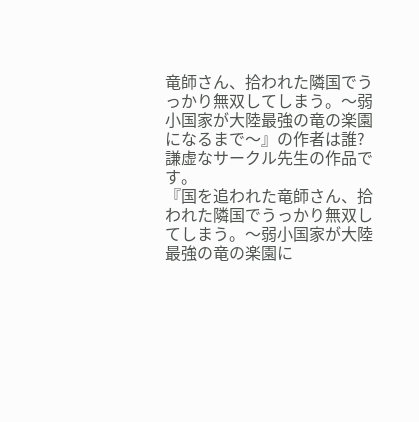竜師さん、拾われた隣国でうっかり無双してしまう。〜弱小国家が大陸最強の竜の楽園になるまで〜』の作者は誰?
謙虚なサークル先生の作品です。
『国を追われた竜師さん、拾われた隣国でうっかり無双してしまう。〜弱小国家が大陸最強の竜の楽園に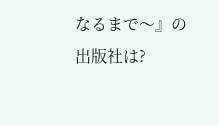なるまで〜』の出版社は?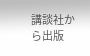講談社から出版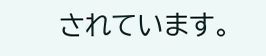されています。